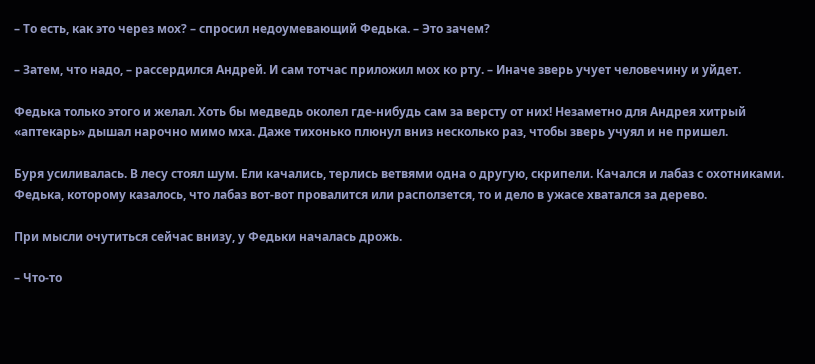– То есть, как это через мох? – спросил недоумевающий Федька. – Это зачем?

– Затем, что надо, – рассердился Андрей. И сам тотчас приложил мох ко рту. – Иначе зверь учует человечину и уйдет.

Федька только этого и желал. Хоть бы медведь околел где-нибудь сам за версту от них! Незаметно для Андрея хитрый «аптекарь» дышал нарочно мимо мха. Даже тихонько плюнул вниз несколько раз, чтобы зверь учуял и не пришел.

Буря усиливалась. В лесу стоял шум. Ели качались, терлись ветвями одна о другую, скрипели. Качался и лабаз с охотниками. Федька, которому казалось, что лабаз вот-вот провалится или расползется, то и дело в ужасе хватался за дерево.

При мысли очутиться сейчас внизу, у Федьки началась дрожь.

– Что-то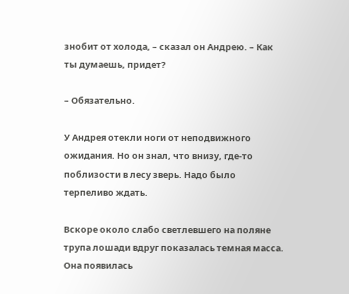знобит от холода, – сказал он Андрею. – Как ты думаешь, придет?

– Обязательно.

У Андрея отекли ноги от неподвижного ожидания. Но он знал, что внизу, где-то поблизости в лесу зверь. Надо было терпеливо ждать.

Вскоре около слабо светлевшего на поляне трупа лошади вдруг показалась темная масса. Она появилась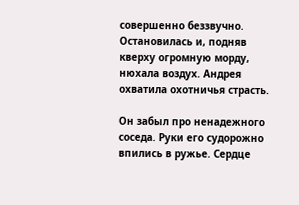совершенно беззвучно. Остановилась и, подняв кверху огромную морду, нюхала воздух. Андрея охватила охотничья страсть.

Он забыл про ненадежного соседа. Руки его судорожно впились в ружье. Сердце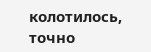колотилось, точно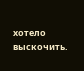хотело выскочить.